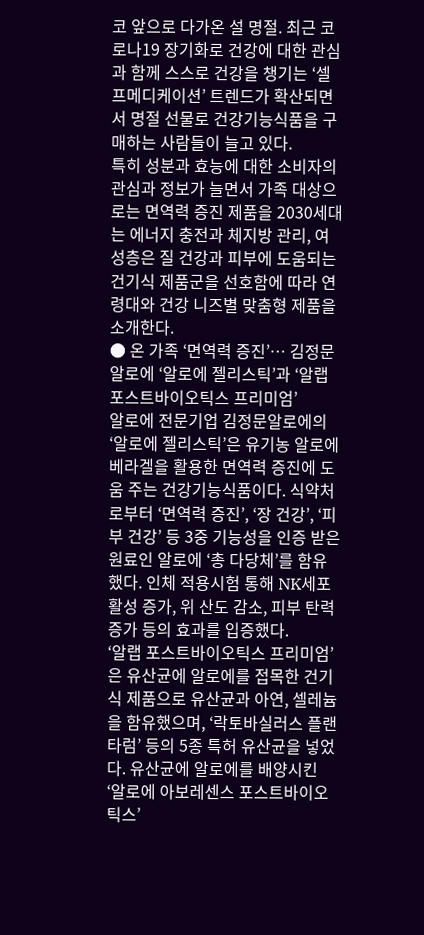코 앞으로 다가온 설 명절. 최근 코로나19 장기화로 건강에 대한 관심과 함께 스스로 건강을 챙기는 ‘셀프메디케이션’ 트렌드가 확산되면서 명절 선물로 건강기능식품을 구매하는 사람들이 늘고 있다.
특히 성분과 효능에 대한 소비자의 관심과 정보가 늘면서 가족 대상으로는 면역력 증진 제품을 2030세대는 에너지 충전과 체지방 관리, 여성층은 질 건강과 피부에 도움되는 건기식 제품군을 선호함에 따라 연령대와 건강 니즈별 맞춤형 제품을 소개한다.
● 온 가족 ‘면역력 증진’… 김정문알로에 ‘알로에 젤리스틱’과 ‘알랩 포스트바이오틱스 프리미엄’
알로에 전문기업 김정문알로에의 ‘알로에 젤리스틱’은 유기농 알로에베라겔을 활용한 면역력 증진에 도움 주는 건강기능식품이다. 식약처로부터 ‘면역력 증진’, ‘장 건강’, ‘피부 건강’ 등 3중 기능성을 인증 받은 원료인 알로에 ‘총 다당체’를 함유했다. 인체 적용시험 통해 NK세포 활성 증가, 위 산도 감소, 피부 탄력 증가 등의 효과를 입증했다.
‘알랩 포스트바이오틱스 프리미엄’은 유산균에 알로에를 접목한 건기식 제품으로 유산균과 아연, 셀레늄을 함유했으며, ‘락토바실러스 플랜타럼’ 등의 5종 특허 유산균을 넣었다. 유산균에 알로에를 배양시킨 ‘알로에 아보레센스 포스트바이오틱스’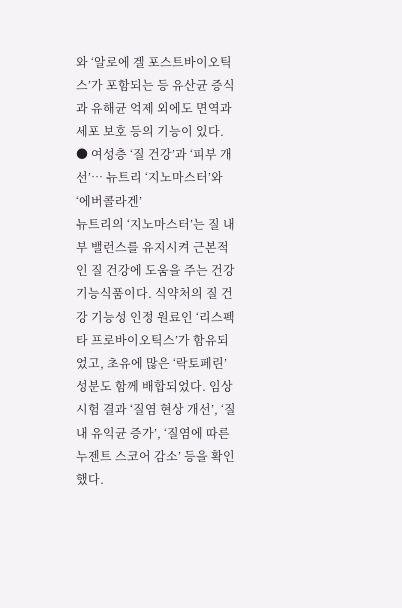와 ‘알로에 겔 포스트바이오틱스’가 포함되는 등 유산균 증식과 유해균 억제 외에도 면역과 세포 보호 등의 기능이 있다.
● 여성층 ‘질 건강’과 ‘피부 개선’… 뉴트리 ‘지노마스터’와 ‘에버콜라겐’
뉴트리의 ‘지노마스터’는 질 내부 밸런스를 유지시켜 근본적인 질 건강에 도움을 주는 건강기능식품이다. 식약처의 질 건강 기능성 인정 원료인 ‘리스펙타 프로바이오틱스’가 함유되었고, 초유에 많은 ‘락토페린’ 성분도 함께 배합되었다. 임상시험 결과 ‘질염 현상 개선’, ‘질 내 유익균 증가’, ‘질염에 따른 누젠트 스코어 감소’ 등을 확인했다.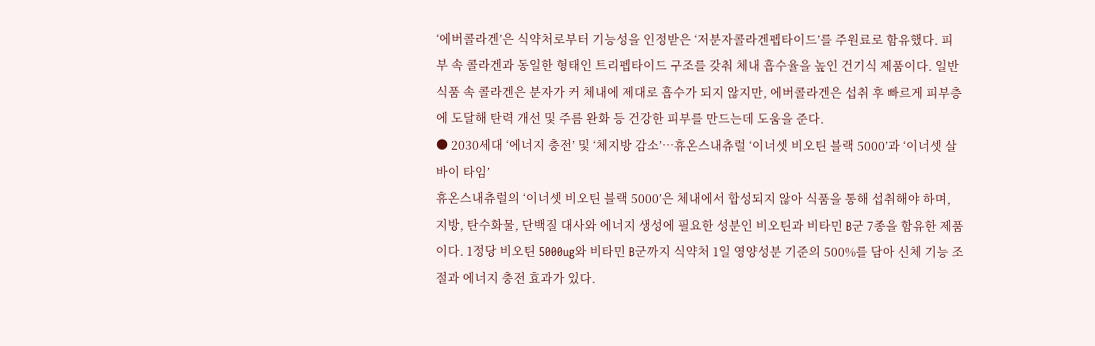‘에버콜라겐’은 식약처로부터 기능성을 인정받은 ‘저분자콜라겐펩타이드’를 주원료로 함유했다. 피부 속 콜라겐과 동일한 형태인 트리펩타이드 구조를 갖춰 체내 흡수율을 높인 건기식 제품이다. 일반 식품 속 콜라겐은 분자가 커 체내에 제대로 흡수가 되지 않지만, 에버콜라겐은 섭취 후 빠르게 피부층에 도달해 탄력 개선 및 주름 완화 등 건강한 피부를 만드는데 도움을 준다.
● 2030세대 ‘에너지 충전’ 및 ‘체지방 감소’…휴온스내츄럴 ‘이너셋 비오틴 블랙 5000’과 ‘이너셋 살바이 타임’
휴온스내츄럴의 ‘이너셋 비오틴 블랙 5000’은 체내에서 합성되지 않아 식품을 통해 섭취해야 하며, 지방, 탄수화물, 단백질 대사와 에너지 생성에 필요한 성분인 비오틴과 비타민 B군 7종을 함유한 제품이다. 1정당 비오틴 5000ug와 비타민 B군까지 식약처 1일 영양성분 기준의 500%를 담아 신체 기능 조절과 에너지 충전 효과가 있다.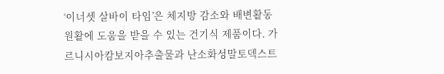‘이너셋 살바이 타임’은 체지방 감소와 배변활동 원활에 도움을 받을 수 있는 건기식 제품이다. 가르니시아캄보지아추출물과 난소화성말토덱스트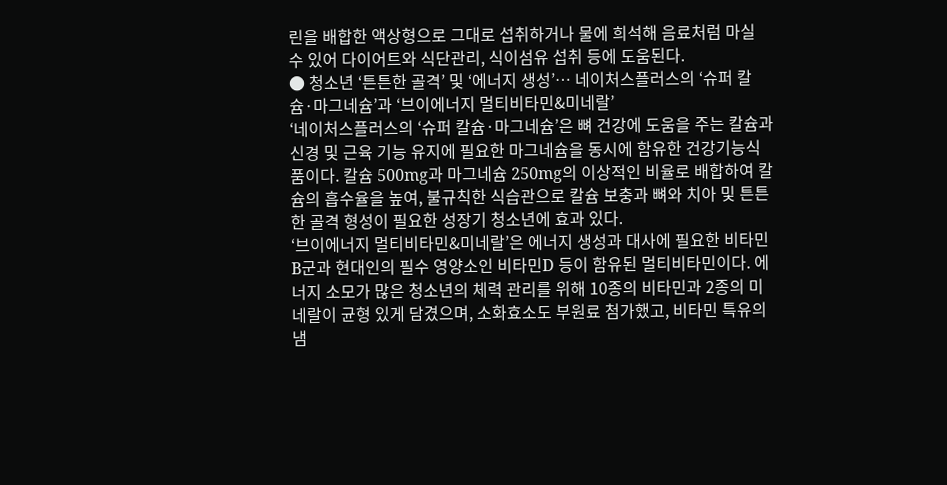린을 배합한 액상형으로 그대로 섭취하거나 물에 희석해 음료처럼 마실 수 있어 다이어트와 식단관리, 식이섬유 섭취 등에 도움된다.
● 청소년 ‘튼튼한 골격’ 및 ‘에너지 생성’… 네이처스플러스의 ‘슈퍼 칼슘·마그네슘’과 ‘브이에너지 멀티비타민&미네랄’
‘네이처스플러스의 ‘슈퍼 칼슘·마그네슘’은 뼈 건강에 도움을 주는 칼슘과 신경 및 근육 기능 유지에 필요한 마그네슘을 동시에 함유한 건강기능식품이다. 칼슘 500mg과 마그네슘 250mg의 이상적인 비율로 배합하여 칼슘의 흡수율을 높여, 불규칙한 식습관으로 칼슘 보충과 뼈와 치아 및 튼튼한 골격 형성이 필요한 성장기 청소년에 효과 있다.
‘브이에너지 멀티비타민&미네랄’은 에너지 생성과 대사에 필요한 비타민B군과 현대인의 필수 영양소인 비타민D 등이 함유된 멀티비타민이다. 에너지 소모가 많은 청소년의 체력 관리를 위해 10종의 비타민과 2종의 미네랄이 균형 있게 담겼으며, 소화효소도 부원료 첨가했고, 비타민 특유의 냄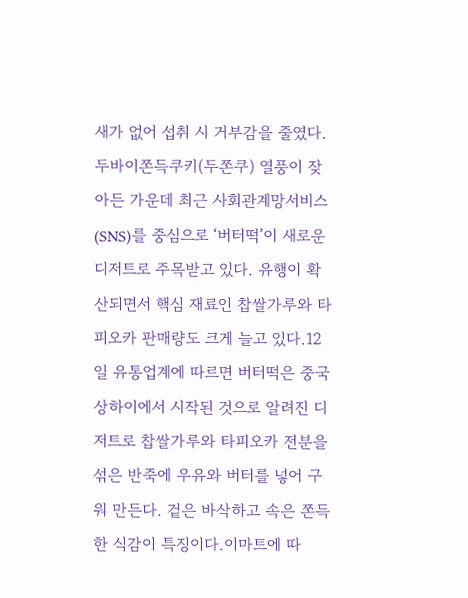새가 없어 섭취 시 거부감을 줄였다.
두바이쫀득쿠키(두쫀쿠) 열풍이 잦아든 가운데 최근 사회관계망서비스(SNS)를 중심으로 ‘버터떡’이 새로운 디저트로 주목받고 있다. 유행이 확산되면서 핵심 재료인 찹쌀가루와 타피오카 판매량도 크게 늘고 있다.12일 유통업계에 따르면 버터떡은 중국 상하이에서 시작된 것으로 알려진 디저트로 찹쌀가루와 타피오카 전분을 섞은 반죽에 우유와 버터를 넣어 구워 만든다. 겉은 바삭하고 속은 쫀득한 식감이 특징이다.이마트에 따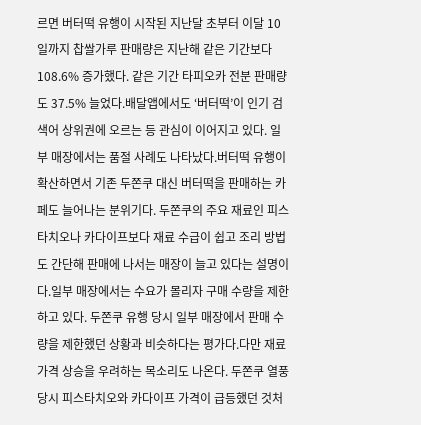르면 버터떡 유행이 시작된 지난달 초부터 이달 10일까지 찹쌀가루 판매량은 지난해 같은 기간보다 108.6% 증가했다. 같은 기간 타피오카 전분 판매량도 37.5% 늘었다.배달앱에서도 ‘버터떡’이 인기 검색어 상위권에 오르는 등 관심이 이어지고 있다. 일부 매장에서는 품절 사례도 나타났다.버터떡 유행이 확산하면서 기존 두쫀쿠 대신 버터떡을 판매하는 카페도 늘어나는 분위기다. 두쫀쿠의 주요 재료인 피스타치오나 카다이프보다 재료 수급이 쉽고 조리 방법도 간단해 판매에 나서는 매장이 늘고 있다는 설명이다.일부 매장에서는 수요가 몰리자 구매 수량을 제한하고 있다. 두쫀쿠 유행 당시 일부 매장에서 판매 수량을 제한했던 상황과 비슷하다는 평가다.다만 재료 가격 상승을 우려하는 목소리도 나온다. 두쫀쿠 열풍 당시 피스타치오와 카다이프 가격이 급등했던 것처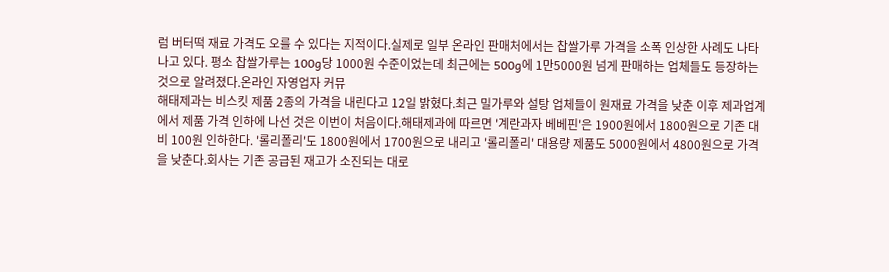럼 버터떡 재료 가격도 오를 수 있다는 지적이다.실제로 일부 온라인 판매처에서는 찹쌀가루 가격을 소폭 인상한 사례도 나타나고 있다. 평소 찹쌀가루는 100g당 1000원 수준이었는데 최근에는 500g에 1만5000원 넘게 판매하는 업체들도 등장하는 것으로 알려졌다.온라인 자영업자 커뮤
해태제과는 비스킷 제품 2종의 가격을 내린다고 12일 밝혔다.최근 밀가루와 설탕 업체들이 원재료 가격을 낮춘 이후 제과업계에서 제품 가격 인하에 나선 것은 이번이 처음이다.해태제과에 따르면 '계란과자 베베핀'은 1900원에서 1800원으로 기존 대비 100원 인하한다. '롤리폴리'도 1800원에서 1700원으로 내리고 '롤리폴리' 대용량 제품도 5000원에서 4800원으로 가격을 낮춘다.회사는 기존 공급된 재고가 소진되는 대로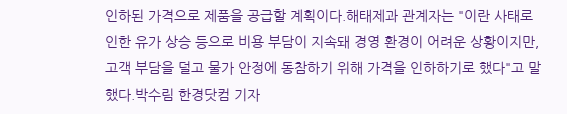인하된 가격으로 제품을 공급할 계획이다.해태제과 관계자는 "이란 사태로 인한 유가 상승 등으로 비용 부담이 지속돼 경영 환경이 어려운 상황이지만, 고객 부담을 덜고 물가 안정에 동참하기 위해 가격을 인하하기로 했다"고 말했다.박수림 한경닷컴 기자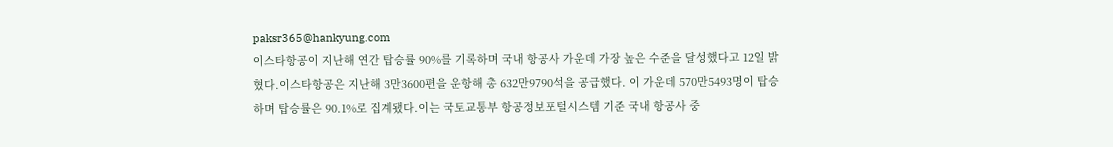paksr365@hankyung.com
이스타항공이 지난해 연간 탑승률 90%를 기록하며 국내 항공사 가운데 가장 높은 수준을 달성했다고 12일 밝혔다.이스타항공은 지난해 3만3600편을 운항해 총 632만9790석을 공급했다. 이 가운데 570만5493명이 탑승하며 탑승률은 90.1%로 집계됐다.이는 국토교통부 항공정보포털시스템 기준 국내 항공사 중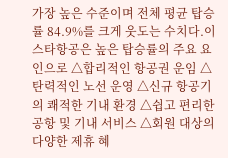가장 높은 수준이며 전체 평균 탑승률 84.9%를 크게 웃도는 수치다.이스타항공은 높은 탑승률의 주요 요인으로 △합리적인 항공권 운임 △탄력적인 노선 운영 △신규 항공기의 쾌적한 기내 환경 △쉽고 편리한 공항 및 기내 서비스 △회원 대상의 다양한 제휴 혜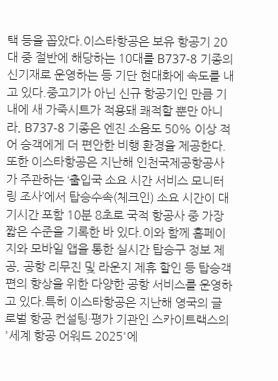택 등을 꼽았다.이스타항공은 보유 항공기 20대 중 절반에 해당하는 10대를 B737-8 기종의 신기재로 운영하는 등 기단 현대화에 속도를 내고 있다.중고기가 아닌 신규 항공기인 만큼 기내에 새 가죽시트가 적용돼 쾌적할 뿐만 아니라, B737-8 기종은 엔진 소음도 50% 이상 적어 승객에게 더 편안한 비행 환경을 제공한다.또한 이스타항공은 지난해 인천국제공항공사가 주관하는 ‘출입국 소요 시간 서비스 모니터링 조사’에서 탑승수속(체크인) 소요 시간이 대기시간 포함 10분 8초로 국적 항공사 중 가장 짧은 수준을 기록한 바 있다.이와 함께 홈페이지와 모바일 앱을 통한 실시간 탑승구 정보 제공, 공항 리무진 및 라운지 제휴 할인 등 탑승객 편의 향상을 위한 다양한 공항 서비스를 운영하고 있다.특히 이스타항공은 지난해 영국의 글로벌 항공 컨설팅·평가 기관인 스카이트랙스의 '세계 항공 어워드 2025'에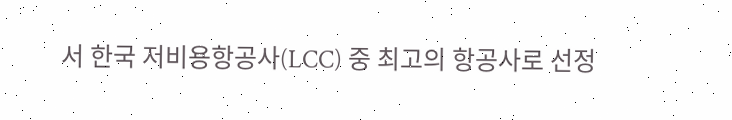서 한국 저비용항공사(LCC) 중 최고의 항공사로 선정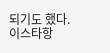되기도 했다.이스타항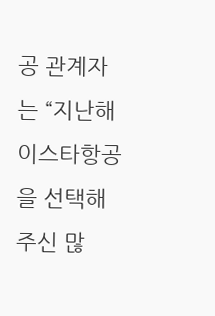공 관계자는 “지난해 이스타항공을 선택해 주신 많